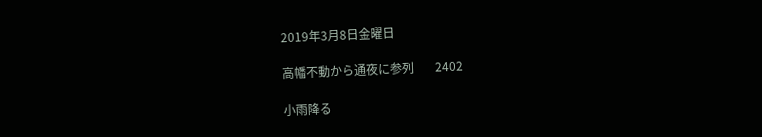2019年3月8日金曜日

高幡不動から通夜に参列       2402

小雨降る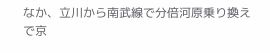なか、立川から南武線で分倍河原乗り換えで京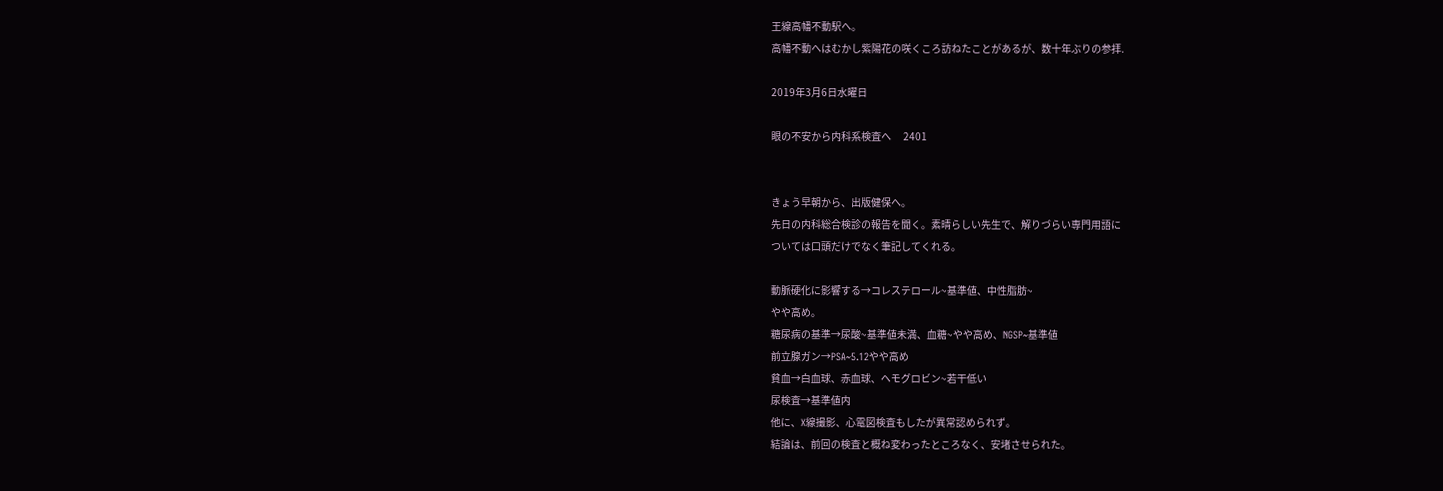王線高幡不動駅へ。
高幡不動へはむかし紫陽花の咲くころ訪ねたことがあるが、数十年ぶりの参拝.

2019年3月6日水曜日

眼の不安から内科系検査へ      2401


きょう早朝から、出版健保へ。
先日の内科総合検診の報告を聞く。素晴らしい先生で、解りづらい専門用語に
ついては口頭だけでなく筆記してくれる。

動脈硬化に影響する→コレステロール~基準値、中性脂肪~
やや高め。
糖尿病の基準→尿酸~基準値未満、血糖~やや高め、NGSP~基準値
前立腺ガン→PSA~5.12やや高め
貧血→白血球、赤血球、ヘモグロビン~若干低い
尿検査→基準値内
他に、X線撮影、心電図検査もしたが異常認められず。
結論は、前回の検査と概ね変わったところなく、安堵させられた。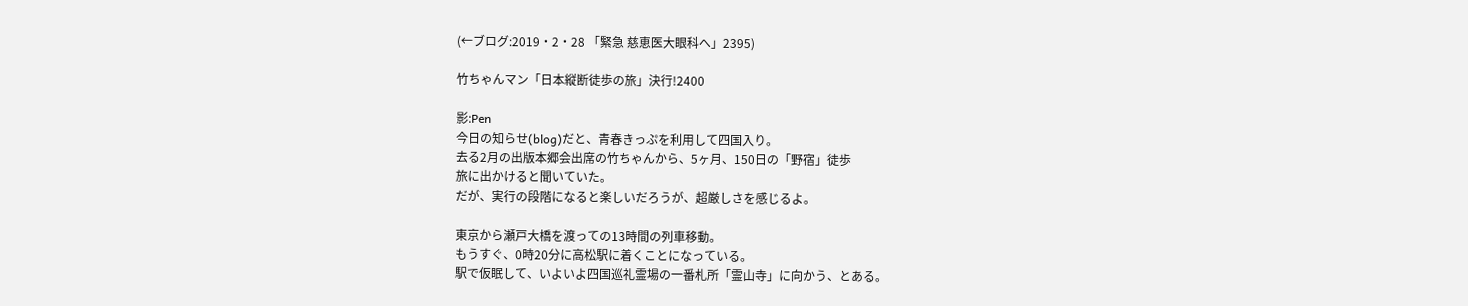(←ブログ:2019・2・28 「緊急 慈恵医大眼科へ」2395)

竹ちゃんマン「日本縦断徒歩の旅」決行!2400

影:Pen
今日の知らせ(blog)だと、青春きっぷを利用して四国入り。
去る2月の出版本郷会出席の竹ちゃんから、5ヶ月、150日の「野宿」徒歩
旅に出かけると聞いていた。
だが、実行の段階になると楽しいだろうが、超厳しさを感じるよ。

東京から瀬戸大橋を渡っての13時間の列車移動。
もうすぐ、0時20分に高松駅に着くことになっている。
駅で仮眠して、いよいよ四国巡礼霊場の一番札所「霊山寺」に向かう、とある。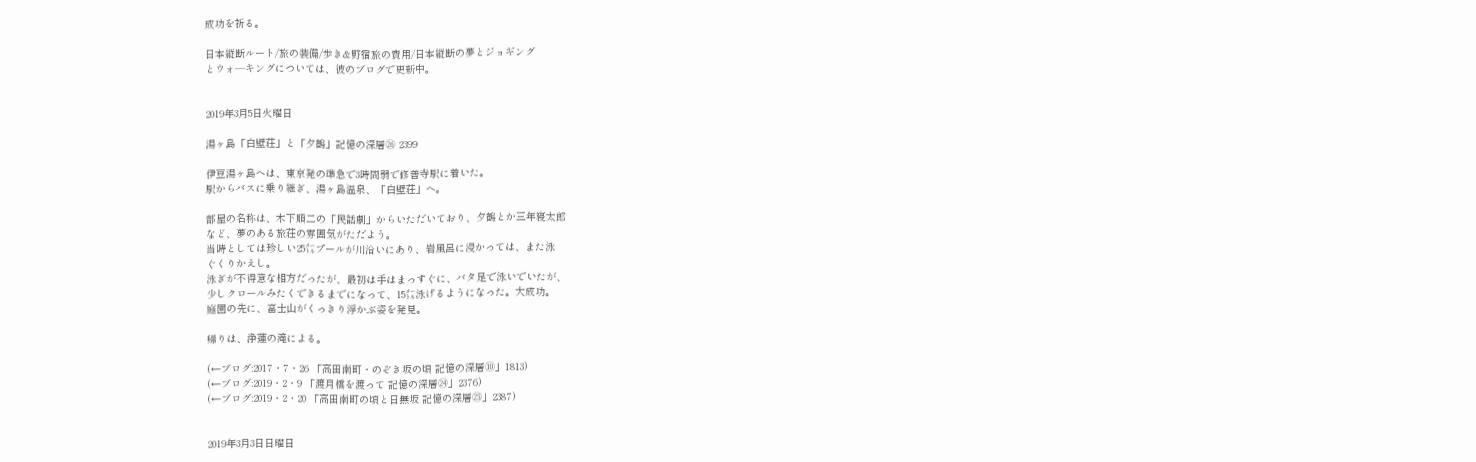成功を祈る。

日本縦断ルート/旅の装備/歩き&野宿旅の費用/日本縦断の夢とジョギング
とウォ―キングについては、彼のブログで更新中。


2019年3月5日火曜日

湯ヶ島「白壁荘」と「夕鶴」記憶の深層㉖ 2399

伊豆湯ヶ島へは、東京発の準急で3時間弱で修善寺駅に着いた。
駅からバスに乗り継ぎ、湯ヶ島温泉、「白壁荘」へ。

部屋の名称は、木下順二の「民話劇」からいただいており、夕鶴とか三年寝太郎
など、夢のある旅荘の雰囲気がただよう。
当時としては珍しい25㍍プールが川沿いにあり、岩風呂に浸かっては、また泳
ぐくりかえし。
泳ぎが不得意な相方だったが、最初は手はまっすぐに、バタ足で泳いでいたが、
少しクロールみたくできるまでになって、15㍍泳げるようになった。大成功。
庭園の先に、富士山がくっきり浮かぶ姿を発見。

帰りは、浄蓮の滝による。

(←ブログ:2017・7・26 「高田南町・のぞき坂の頃 記憶の深層⑩」1813)
(←ブログ:2019・2・9 「渡月橋を渡って 記憶の深層㉔」2376)
(←ブログ:2019・2・20 「高田南町の頃と日無坂 記憶の深層㉕」2387)


2019年3月3日日曜日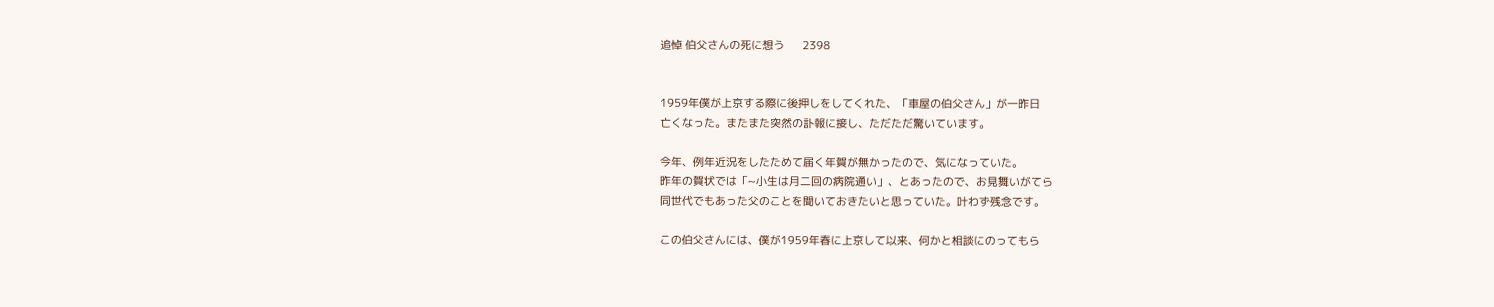追悼 伯父さんの死に想う      2398


1959年僕が上京する際に後押しをしてくれた、「車屋の伯父さん」が一昨日
亡くなった。またまた突然の訃報に接し、ただただ驚いています。

今年、例年近況をしたためて届く年賀が無かったので、気になっていた。
昨年の賀状では「~小生は月二回の病院通い」、とあったので、お見舞いがてら
同世代でもあった父のことを聞いておきたいと思っていた。叶わず残念です。

この伯父さんには、僕が1959年春に上京して以来、何かと相談にのってもら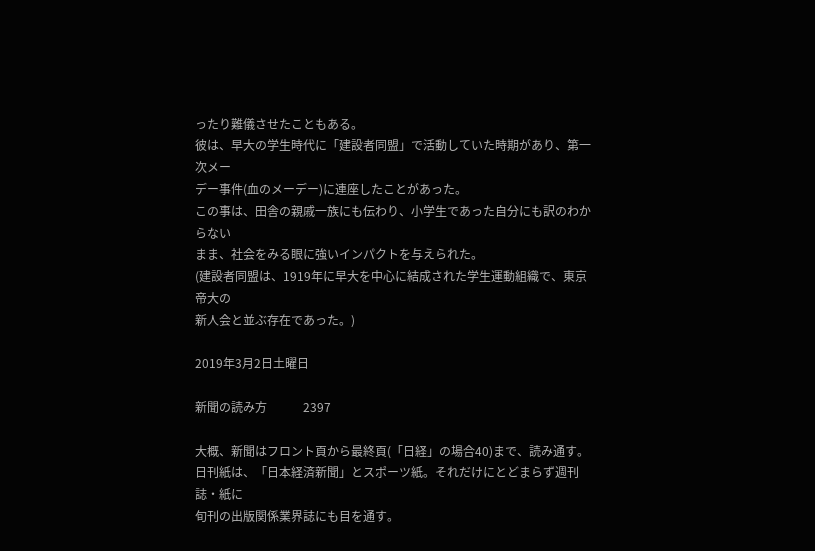ったり難儀させたこともある。
彼は、早大の学生時代に「建設者同盟」で活動していた時期があり、第一次メー
デー事件(血のメーデー)に連座したことがあった。
この事は、田舎の親戚一族にも伝わり、小学生であった自分にも訳のわからない
まま、社会をみる眼に強いインパクトを与えられた。
(建設者同盟は、1919年に早大を中心に結成された学生運動組織で、東京帝大の
新人会と並ぶ存在であった。)

2019年3月2日土曜日

新聞の読み方            2397

大概、新聞はフロント頁から最終頁(「日経」の場合40)まで、読み通す。
日刊紙は、「日本経済新聞」とスポーツ紙。それだけにとどまらず週刊誌・紙に
旬刊の出版関係業界誌にも目を通す。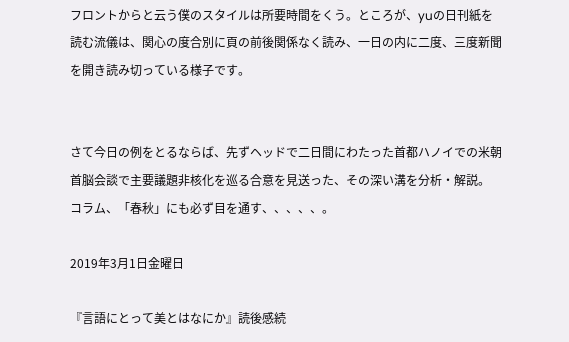フロントからと云う僕のスタイルは所要時間をくう。ところが、yuの日刊紙を
読む流儀は、関心の度合別に頁の前後関係なく読み、一日の内に二度、三度新聞
を開き読み切っている様子です。


さて今日の例をとるならば、先ずヘッドで二日間にわたった首都ハノイでの米朝
首脳会談で主要議題非核化を巡る合意を見送った、その深い溝を分析・解説。
コラム、「春秋」にも必ず目を通す、、、、、。

2019年3月1日金曜日

『言語にとって美とはなにか』読後感続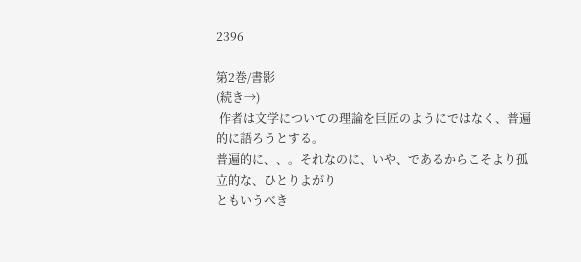2396

第2巻/書影
(続き→)
 作者は文学についての理論を巨匠のようにではなく、普遍的に語ろうとする。
普遍的に、、。それなのに、いや、であるからこそより孤立的な、ひとりよがり
ともいうべき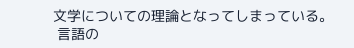文学についての理論となってしまっている。
 言語の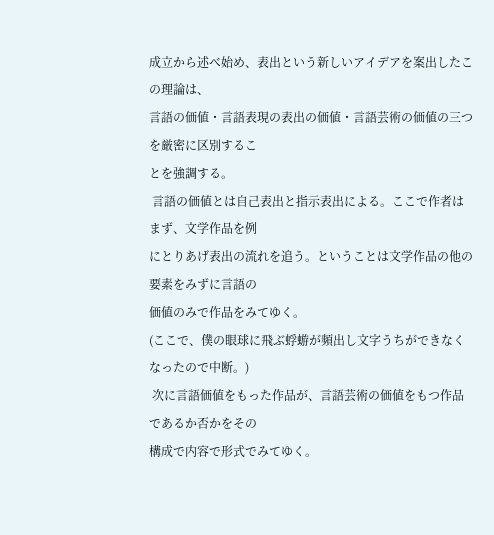成立から述べ始め、表出という新しいアイデアを案出したこの理論は、
言語の価値・言語表現の表出の価値・言語芸術の価値の三つを厳密に区別するこ
とを強調する。
 言語の価値とは自己表出と指示表出による。ここで作者はまず、文学作品を例
にとりあげ表出の流れを追う。ということは文学作品の他の要素をみずに言語の
価値のみで作品をみてゆく。
(ここで、僕の眼球に飛ぶ蜉蝣が頻出し文字うちができなくなったので中断。)
 次に言語価値をもった作品が、言語芸術の価値をもつ作品であるか否かをその
構成で内容で形式でみてゆく。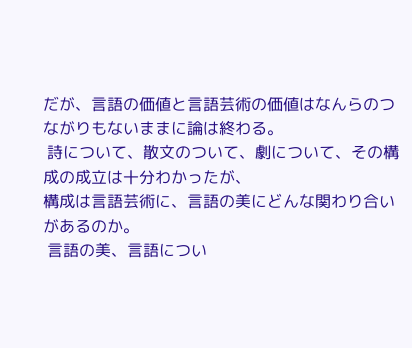だが、言語の価値と言語芸術の価値はなんらのつながりもないままに論は終わる。
 詩について、散文のついて、劇について、その構成の成立は十分わかったが、
構成は言語芸術に、言語の美にどんな関わり合いがあるのか。
 言語の美、言語につい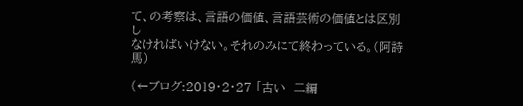て、の考察は、言語の価値、言語芸術の価値とは区別し
なければいけない。それのみにて終わっている。(阿詩馬)

(←ブログ:2019・2・27 「古い  二編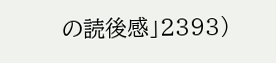の読後感」2393)